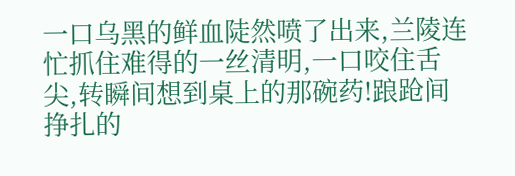一口乌黑的鲜血陡然喷了出来,兰陵连忙抓住难得的一丝清明,一口咬住舌尖,转瞬间想到桌上的那碗药!踉跄间挣扎的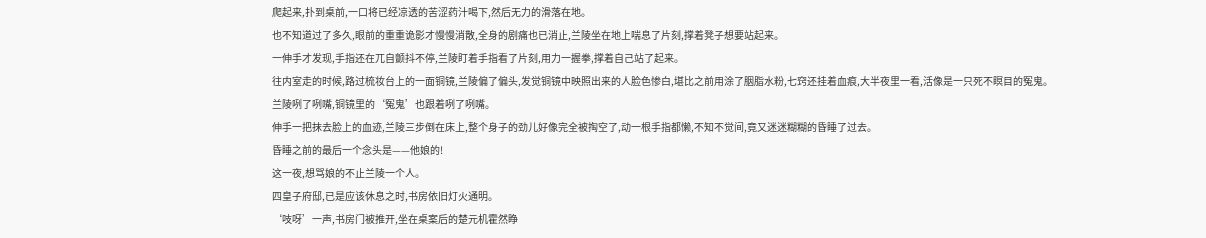爬起来,扑到桌前,一口将已经凉透的苦涩药汁喝下,然后无力的滑落在地。
也不知道过了多久,眼前的重重诡影才慢慢消散,全身的剧痛也已消止,兰陵坐在地上喘息了片刻,撑着凳子想要站起来。
一伸手才发现,手指还在兀自颤抖不停,兰陵盯着手指看了片刻,用力一握拳,撑着自己站了起来。
往内室走的时候,路过梳妆台上的一面铜镜,兰陵偏了偏头,发觉铜镜中映照出来的人脸色惨白,堪比之前用涂了胭脂水粉,七窍还挂着血痕,大半夜里一看,活像是一只死不瞑目的冤鬼。
兰陵咧了咧嘴,铜镜里的‘冤鬼’也跟着咧了咧嘴。
伸手一把抹去脸上的血迹,兰陵三步倒在床上,整个身子的劲儿好像完全被掏空了,动一根手指都懒,不知不觉间,竟又迷迷糊糊的昏睡了过去。
昏睡之前的最后一个念头是——他娘的!
这一夜,想骂娘的不止兰陵一个人。
四皇子府邸,已是应该休息之时,书房依旧灯火通明。
‘吱呀’一声,书房门被推开,坐在桌案后的楚元机霍然睁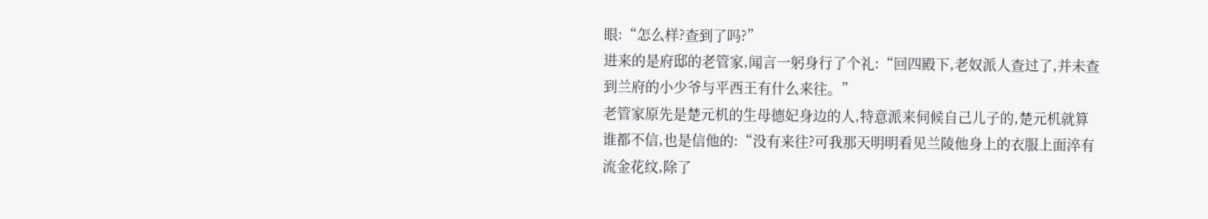眼:“怎么样?查到了吗?”
进来的是府邸的老管家,闻言一躬身行了个礼:“回四殿下,老奴派人查过了,并未查到兰府的小少爷与平西王有什么来往。”
老管家原先是楚元机的生母德妃身边的人,特意派来伺候自己儿子的,楚元机就算谁都不信,也是信他的:“没有来往?可我那天明明看见兰陵他身上的衣服上面淬有流金花纹,除了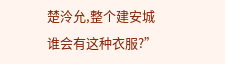楚泠允,整个建安城谁会有这种衣服?”